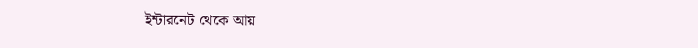ইন্টারনেট থেকে আয়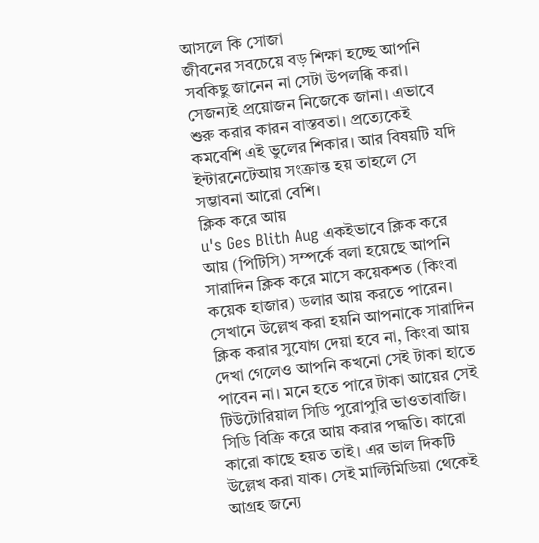আসলে কি সোজা
জীবনের সবচেয়ে বড় শিক্ষা হচ্ছে আপনি সবকিছু জানেন না সেটা উপলব্ধি করা। সেজন্যই প্রয়োজন নিজেকে জানা। এভাবে শুরু করার কারন বাস্তবতা। প্রত্যেকেই কমবেশি এই ভুলের শিকার। আর বিষয়টি যদি ইন্টারনেটেআয় সংক্রান্ত হয় তাহলে সে সম্ভাবনা আরো বেশি।
ক্লিক করে আয়
u's Ges Blith Aug একইভাবে ক্লিক করে আয় (পিটিসি) সম্পর্কে বলা হয়েছে আপনি সারাদিন ক্লিক করে মাসে কয়েকশত (কিংবা কয়েক হাজার) ডলার আয় করতে পারেন। সেখানে উল্লেখ করা হয়নি আপনাকে সারাদিন ক্লিক করার সুযোগ দেয়া হবে না, কিংবা আয় দেখা গেলেও আপনি কখনো সেই টাকা হাতে পাবেন না। মনে হতে পারে টাকা আয়ের সেই টিউটোরিয়াল সিডি পুরোপুরি ভাওতাবাজি। সিডি বিক্রি করে আয় করার পদ্ধতি। কারো কারো কাছে হয়ত তাই। এর ভাল দিকটি উল্লেখ করা যাক। সেই মাল্টিমিডিয়া থেকেই আগ্রহ জন্যে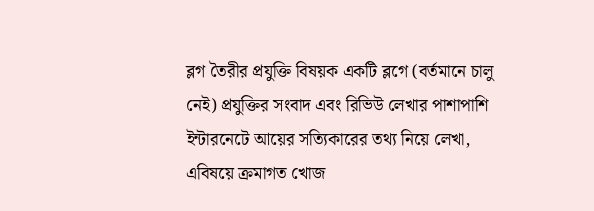ব্লগ তৈরীর প্রযুক্তি বিষয়ক একটি ব্লগে (বর্তমানে চালু নেই) প্রযুক্তির সংবাদ এবং রিভিউ লেখার পাশাপাশি ইন্টারনেটে আয়ের সত্যিকারের তথ্য নিয়ে লেখা, এবিষয়ে ক্রমাগত খোজ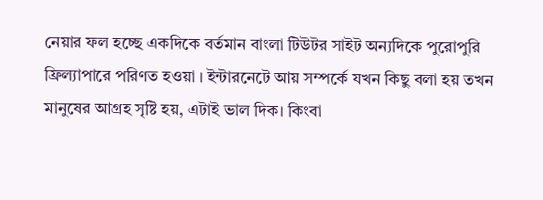নেয়ার ফল হচ্ছে একদিকে বর্তমান বাংলা টিউটর সাইট অন্যদিকে পুরোপুরি ফ্রিল্যাপারে পরিণত হওয়া । ইন্টারনেটে আয় সম্পর্কে যখন কিছু বলা হয় তখন মানুষের আগ্রহ সৃষ্টি হয়, এটাই ভাল দিক। কিংবা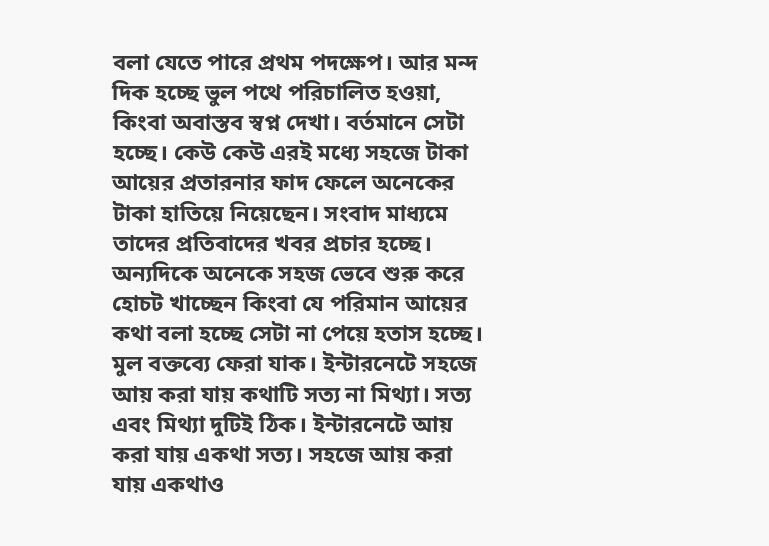বলা যেতে পারে প্রথম পদক্ষেপ। আর মন্দ দিক হচ্ছে ভুল পথে পরিচালিত হওয়া, কিংবা অবাস্তব স্বপ্ন দেখা। বর্তমানে সেটা হচ্ছে। কেউ কেউ এরই মধ্যে সহজে টাকা আয়ের প্রতারনার ফাদ ফেলে অনেকের টাকা হাতিয়ে নিয়েছেন। সংবাদ মাধ্যমে তাদের প্রতিবাদের খবর প্রচার হচ্ছে। অন্যদিকে অনেকে সহজ ভেবে শুরু করে হোচট খাচ্ছেন কিংবা যে পরিমান আয়ের কথা বলা হচ্ছে সেটা না পেয়ে হতাস হচ্ছে। মুল বক্তব্যে ফেরা যাক। ইন্টারনেটে সহজে আয় করা যায় কথাটি সত্য না মিথ্যা। সত্য এবং মিথ্যা দুটিই ঠিক। ইন্টারনেটে আয় করা যায় একথা সত্য। সহজে আয় করা যায় একথাও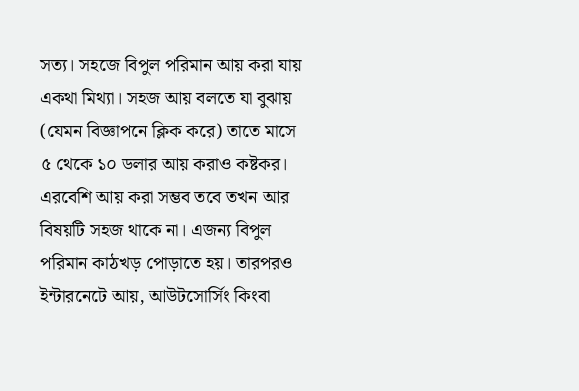সত্য। সহজে বিপুল পরিমান আয় করা যায় একথা মিথ্যা। সহজ আয় বলতে যা বুঝায় (যেমন বিজ্ঞাপনে ক্লিক করে) তাতে মাসে ৫ থেকে ১০ ডলার আয় করাও কষ্টকর। এরবেশি আয় করা সম্ভব তবে তখন আর বিষয়টি সহজ থাকে না। এজন্য বিপুল পরিমান কাঠখড় পোড়াতে হয়। তারপরও ইন্টারনেটে আয়, আউটসোর্সিং কিংবা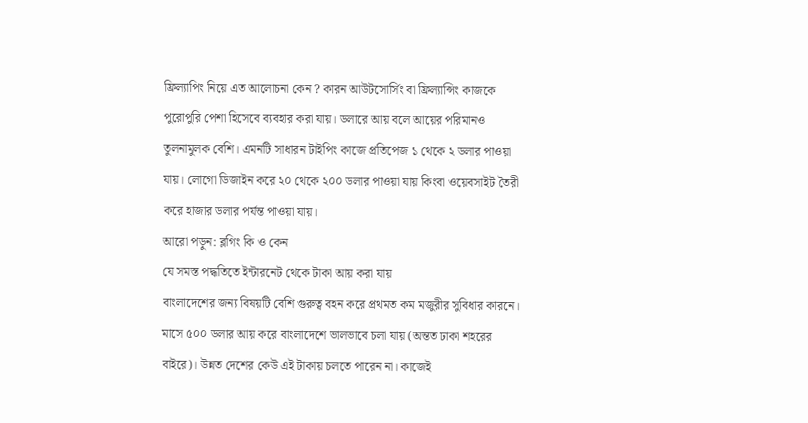ফ্রিল্যাপিং নিয়ে এত আলোচনা কেন ? কারন আউটসোর্সিং বা ফ্রিল্যান্সিং কাজকে পুরোপুরি পেশা হিসেবে ব্যবহার করা যায়। ডলারে আয় বলে আয়ের পরিমানও তুলনামুলক বেশি। এমনটি সাধারন টাইপিং কাজে প্রতিপেজ ১ থেকে ২ ডলার পাওয়া যায়। লোগো ডিজাইন করে ২০ থেকে ২০০ ডলার পাওয়া যায় কিংবা ওয়েবসাইট তৈরী করে হাজার ডলার পর্যন্ত পাওয়া যায়।
আরো পড়ুন: ব্লগিং কি ও কেন
যে সমস্ত পদ্ধতিতে ইন্টারনেট থেকে টাকা আয় করা যায়
বাংলাদেশের জন্য বিষয়টি বেশি গুরুত্ব বহন করে প্রথমত কম মজুরীর সুবিধার কারনে। মাসে ৫০০ ডলার আয় করে বাংলাদেশে ভালভাবে চলা যায় (অন্তত ঢাকা শহরের বাইরে)। উন্নত দেশের কেউ এই টাকায় চলতে পারেন না। কাজেই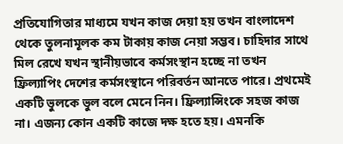প্রতিযোগিতার মাধ্যমে যখন কাজ দেয়া হয় তখন বাংলাদেশ থেকে তুলনামূলক কম টাকায় কাজ নেয়া সম্ভব। চাহিদার সাথে মিল রেখে যখন স্থানীয়ভাবে কর্মসংস্থান হচ্ছে না তখন ফ্রিল্যাপিং দেশের কর্মসংস্থানে পরিবর্তন আনতে পারে। প্রথমেই একটি ভুলকে ভুল বলে মেনে নিন। ফ্রিল্যান্সিংকে সহজ কাজ না। এজন্য কোন একটি কাজে দক্ষ হতে হয়। এমনকি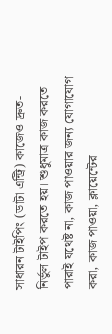সাধারন টাইপিং (ডাটা এন্ট্রি) কাজেও দ্রুত-নির্ভুল টাইপ করতে হয়। শুধুমাত্র কাজ করতে পারাই যথেষ্ট না, কাজ পাওয়ার জন্য যোগাযোগ করা, কাজ পাওয়া, ক্লায়েন্টের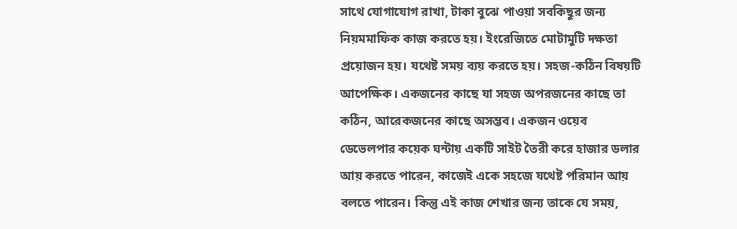সাথে যোগাযোগ রাখা, টাকা বুঝে পাওয়া সবকিছুর জন্য নিয়মমাফিক কাজ করতে হয়। ইংরেজিতে মোটামুটি দক্ষতা প্রয়োজন হয়। যথেষ্ট সময় ব্যয় করতে হয়। সহজ-কঠিন বিষয়টি আপেক্ষিক। একজনের কাছে যা সহজ অপরজনের কাছে তা কঠিন, আরেকজনের কাছে অসম্ভব। একজন ওয়েব ডেভেলপার কয়েক ঘন্টায় একটি সাইট তৈরী করে হাজার ডলার আয় করতে পারেন, কাজেই একে সহজে যথেষ্ট পরিমান আয় বলতে পারেন। কিন্তু এই কাজ শেখার জন্য তাকে যে সময়,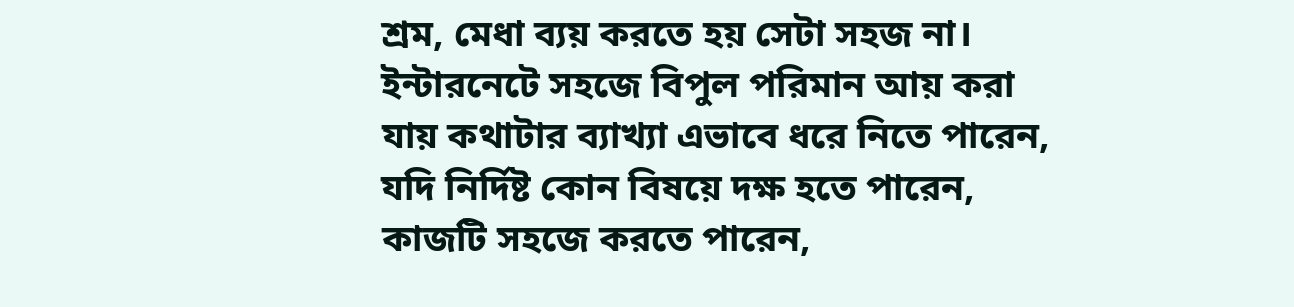শ্রম, মেধা ব্যয় করতে হয় সেটা সহজ না। ইন্টারনেটে সহজে বিপুল পরিমান আয় করা যায় কথাটার ব্যাখ্যা এভাবে ধরে নিতে পারেন, যদি নির্দিষ্ট কোন বিষয়ে দক্ষ হতে পারেন, কাজটি সহজে করতে পারেন,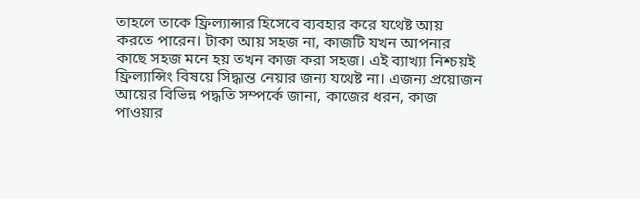তাহলে তাকে ফ্রিল্যান্সার হিসেবে ব্যবহার করে যথেষ্ট আয় করতে পারেন। টাকা আয় সহজ না, কাজটি যখন আপনার কাছে সহজ মনে হয় তখন কাজ করা সহজ। এই ব্যাখ্যা নিশ্চয়ই ফ্রিল্যান্সিং বিষয়ে সিদ্ধান্ত নেয়ার জন্য যথেষ্ট না। এজন্য প্রয়োজন আয়ের বিভিন্ন পদ্ধতি সম্পর্কে জানা, কাজের ধরন, কাজ পাওয়ার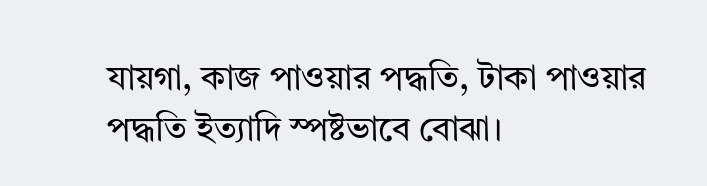যায়গা, কাজ পাওয়ার পদ্ধতি, টাকা পাওয়ার পদ্ধতি ইত্যাদি স্পষ্টভাবে বোঝা।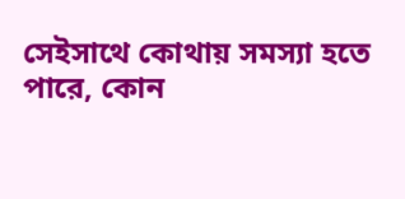সেইসাথে কোথায় সমস্যা হতে পারে, কোন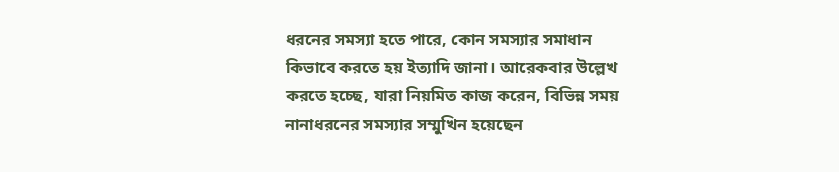ধরনের সমস্যা হতে পারে, কোন সমস্যার সমাধান কিভাবে করতে হয় ইত্যাদি জানা। আরেকবার উল্লেখ করতে হচ্ছে, যারা নিয়মিত কাজ করেন, বিভিন্ন সময় নানাধরনের সমস্যার সম্মুখিন হয়েছেন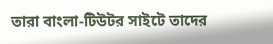তারা বাংলা-টিউটর সাইটে তাদের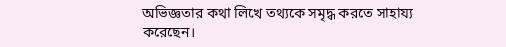অভিজ্ঞতার কথা লিখে তথ্যকে সমৃদ্ধ করতে সাহায্য করেছেন।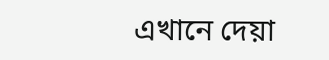এখানে দেয়া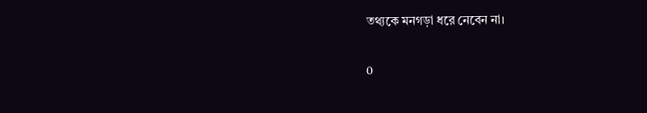তথ্যকে মনগড়া ধরে নেবেন না।

0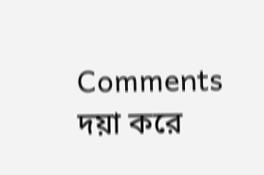Comments
দয়া করে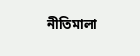নীতিমালা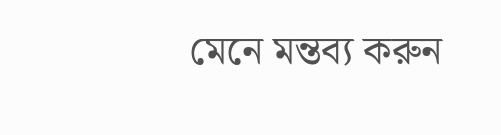মেনে মন্তব্য করুন